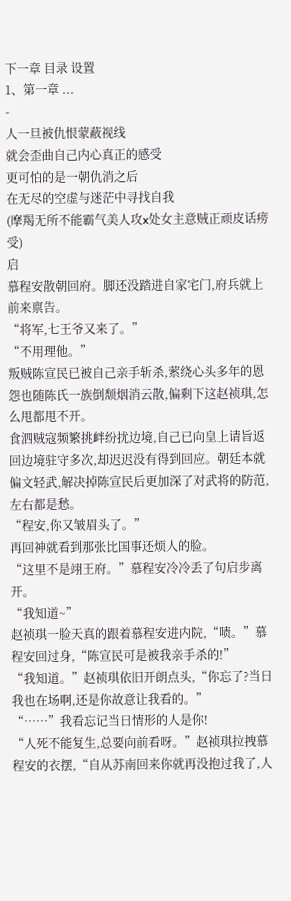下一章 目录 设置
1、第一章 ...
-
人一旦被仇恨蒙蔽视线
就会歪曲自己内心真正的感受
更可怕的是一朝仇消之后
在无尽的空虚与迷茫中寻找自我
(摩羯无所不能霸气美人攻x处女主意贼正顽皮话痨受)
启
慕程安散朝回府。脚还没踏进自家宅门,府兵就上前来禀告。
“将军,七王爷又来了。”
“不用理他。”
叛贼陈宣民已被自己亲手斩杀,萦绕心头多年的恩怨也随陈氏一族倒颓烟消云散,偏剩下这赵祯琪,怎么甩都甩不开。
食泗贼寇频繁挑衅纷扰边境,自己已向皇上请旨返回边境驻守多次,却迟迟没有得到回应。朝廷本就偏文轻武,解决掉陈宣民后更加深了对武将的防范,左右都是愁。
“程安,你又皱眉头了。”
再回神就看到那张比国事还烦人的脸。
“这里不是翊王府。”慕程安冷冷丢了句启步离开。
“我知道~”
赵祯琪一脸天真的跟着慕程安进内院,“啧。”慕程安回过身,“陈宣民可是被我亲手杀的!”
“我知道。”赵祯琪依旧开朗点头,“你忘了?当日我也在场啊,还是你故意让我看的。”
“……”我看忘记当日情形的人是你!
“人死不能复生,总要向前看呀。”赵祯琪拉拽慕程安的衣摆,“自从苏南回来你就再没抱过我了,人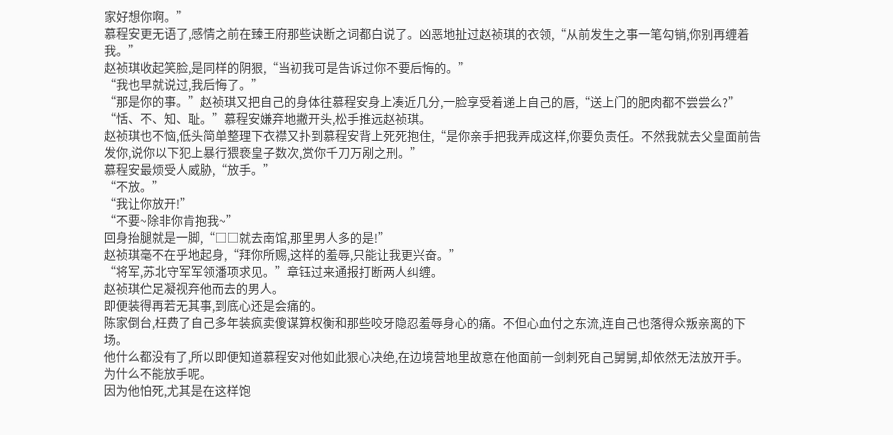家好想你啊。”
慕程安更无语了,感情之前在臻王府那些诀断之词都白说了。凶恶地扯过赵祯琪的衣领,“从前发生之事一笔勾销,你别再缠着我。”
赵祯琪收起笑脸,是同样的阴狠,“当初我可是告诉过你不要后悔的。”
“我也早就说过,我后悔了。”
“那是你的事。”赵祯琪又把自己的身体往慕程安身上凑近几分,一脸享受着递上自己的唇,“送上门的肥肉都不尝尝么?”
“恬、不、知、耻。”慕程安嫌弃地撇开头,松手推远赵祯琪。
赵祯琪也不恼,低头简单整理下衣襟又扑到慕程安背上死死抱住,“是你亲手把我弄成这样,你要负责任。不然我就去父皇面前告发你,说你以下犯上暴行猥亵皇子数次,赏你千刀万剐之刑。”
慕程安最烦受人威胁,“放手。”
“不放。”
“我让你放开!”
“不要~除非你肯抱我~”
回身抬腿就是一脚,“□□就去南馆,那里男人多的是!”
赵祯琪毫不在乎地起身,“拜你所赐,这样的羞辱,只能让我更兴奋。”
“将军,苏北守军军领潘项求见。”章钰过来通报打断两人纠缠。
赵祯琪伫足凝视弃他而去的男人。
即便装得再若无其事,到底心还是会痛的。
陈家倒台,枉费了自己多年装疯卖傻谋算权衡和那些咬牙隐忍羞辱身心的痛。不但心血付之东流,连自己也落得众叛亲离的下场。
他什么都没有了,所以即便知道慕程安对他如此狠心决绝,在边境营地里故意在他面前一剑刺死自己舅舅,却依然无法放开手。
为什么不能放手呢。
因为他怕死,尤其是在这样饱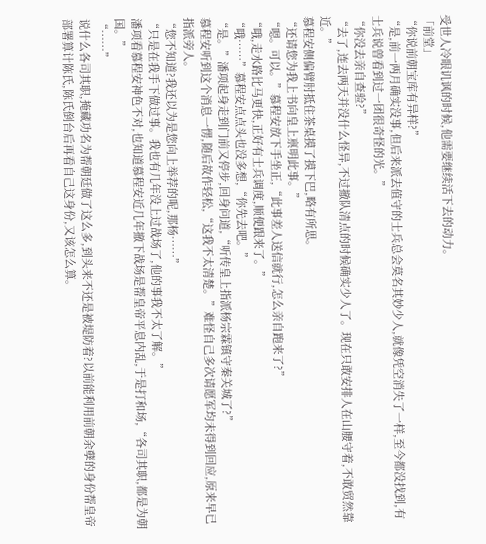受世人冷眼讥讽的时候,他需要继续活下去的动力。
「前堂」
“你说前朝宝库有异样?”
“是,前一两月确实没事,但后来派去值守的士兵总会莫名其妙少人,就像凭空消失了一样,至今都没找到,有士兵说曾看到过一团很奇怪的光。”
“你没去亲自查验?”
“去了,连去两天并没什么怪异,不过撤队清点的时候确实少人了。现在只敢安排人在山腰守着,不敢贸然靠近。”
慕程安侧偏臂肘抵住茶桌摸了摸下巴,略有所思。
“还请您为我上书向皇上禀明此事。”
“嗯。可以。”慕程安放下手坐正,“此事差人送信就行,怎么亲自跑来了?”
“哦,走水路比马更快,正好有士兵调度,顺便跟来了。”
“哦……”慕程安点点头也没多想,“你先去吧。”
“是。”潘项起身走到门前又停步,回身问道,“听传皇上指派杨宗霖镇守秦关城了?”
慕程安听到这个消息一愣,随后故作轻松,“这我不太清楚。”难怪自己多次请愿军均未得到回应,原来早已指派旁人。
“您不知道?我还以为是您向上举荐的呢,那杨……”
“只是在我手下做过事。我也有几年没上过战场了,他的事我不太了解。”
潘项看慕程安神色不对,也知道慕程安近几年撤下战场是帮皇帝平息内乱,于是打和场,“各司其职,都是为朝国。”
“……”
说什么各司其职,掩藏功名为帮朝廷做了这么多,到头来不还是被堤防着?以前能利用前朝余孽的身份帮皇帝部署算计陈氏,陈氏倒台后再看自己这身份,又该怎么算。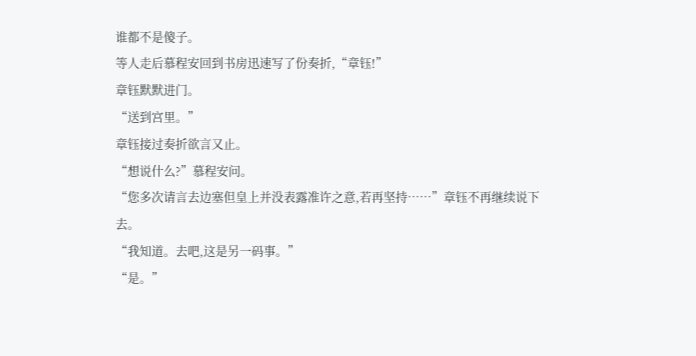谁都不是傻子。
等人走后慕程安回到书房迅速写了份奏折,“章钰!”
章钰默默进门。
“送到宫里。”
章钰接过奏折欲言又止。
“想说什么?”慕程安问。
“您多次请言去边塞但皇上并没表露准许之意,若再坚持……”章钰不再继续说下去。
“我知道。去吧,这是另一码事。”
“是。”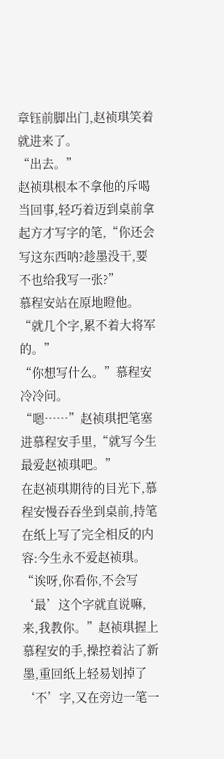章钰前脚出门,赵祯琪笑着就进来了。
“出去。”
赵祯琪根本不拿他的斥喝当回事,轻巧着迈到桌前拿起方才写字的笔,“你还会写这东西呐?趁墨没干,要不也给我写一张?”
慕程安站在原地瞪他。
“就几个字,累不着大将军的。”
“你想写什么。”慕程安冷冷问。
“嗯……”赵祯琪把笔塞进慕程安手里,“就写今生最爱赵祯琪吧。”
在赵祯琪期待的目光下,慕程安慢吞吞坐到桌前,持笔在纸上写了完全相反的内容:今生永不爱赵祯琪。
“诶呀,你看你,不会写‘最’这个字就直说嘛,来,我教你。”赵祯琪握上慕程安的手,操控着沾了新墨,重回纸上轻易划掉了‘不’字,又在旁边一笔一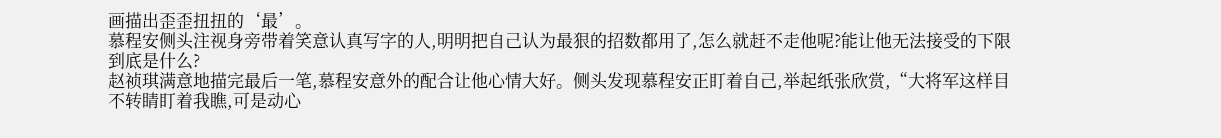画描出歪歪扭扭的‘最’。
慕程安侧头注视身旁带着笑意认真写字的人,明明把自己认为最狠的招数都用了,怎么就赶不走他呢?能让他无法接受的下限到底是什么?
赵祯琪满意地描完最后一笔,慕程安意外的配合让他心情大好。侧头发现慕程安正盯着自己,举起纸张欣赏,“大将军这样目不转睛盯着我瞧,可是动心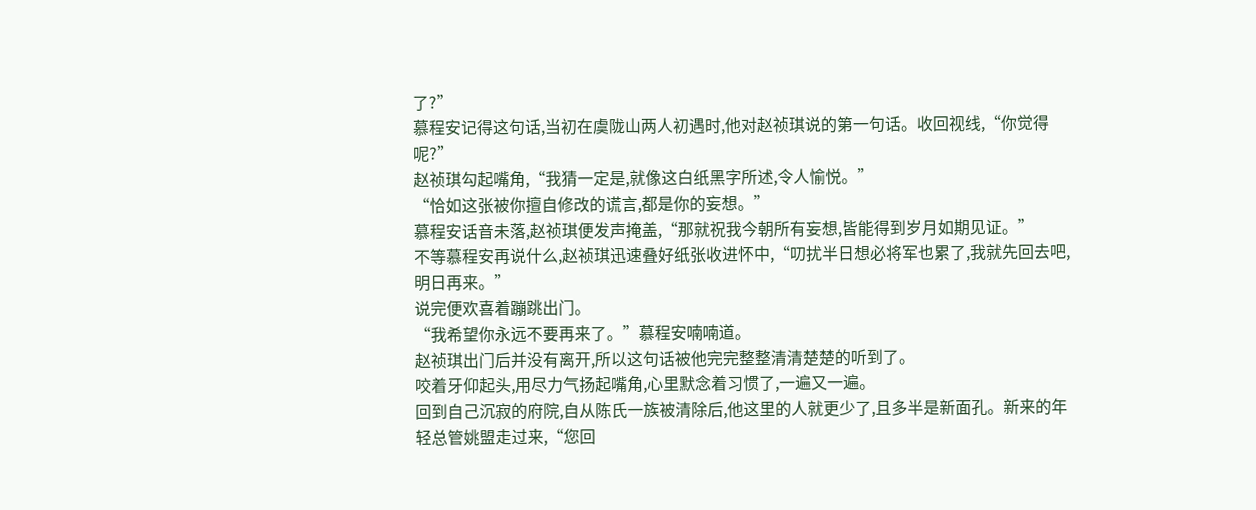了?”
慕程安记得这句话,当初在虞陇山两人初遇时,他对赵祯琪说的第一句话。收回视线,“你觉得呢?”
赵祯琪勾起嘴角,“我猜一定是,就像这白纸黑字所述,令人愉悦。”
“恰如这张被你擅自修改的谎言,都是你的妄想。”
慕程安话音未落,赵祯琪便发声掩盖,“那就祝我今朝所有妄想,皆能得到岁月如期见证。”
不等慕程安再说什么,赵祯琪迅速叠好纸张收进怀中,“叨扰半日想必将军也累了,我就先回去吧,明日再来。”
说完便欢喜着蹦跳出门。
“我希望你永远不要再来了。”慕程安喃喃道。
赵祯琪出门后并没有离开,所以这句话被他完完整整清清楚楚的听到了。
咬着牙仰起头,用尽力气扬起嘴角,心里默念着习惯了,一遍又一遍。
回到自己沉寂的府院,自从陈氏一族被清除后,他这里的人就更少了,且多半是新面孔。新来的年轻总管姚盟走过来,“您回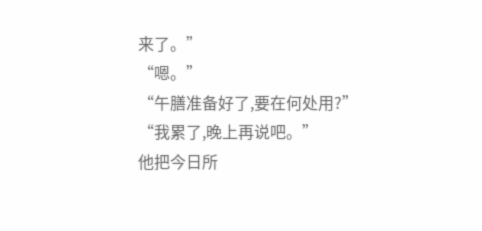来了。”
“嗯。”
“午膳准备好了,要在何处用?”
“我累了,晚上再说吧。”
他把今日所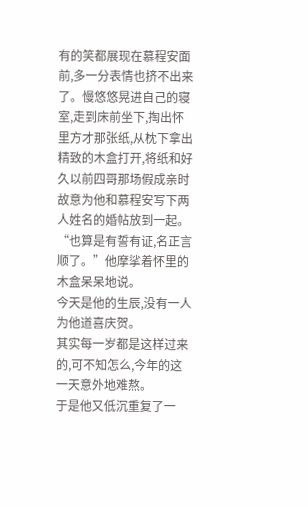有的笑都展现在慕程安面前,多一分表情也挤不出来了。慢悠悠晃进自己的寝室,走到床前坐下,掏出怀里方才那张纸,从枕下拿出精致的木盒打开,将纸和好久以前四哥那场假成亲时故意为他和慕程安写下两人姓名的婚帖放到一起。
“也算是有誓有证,名正言顺了。”他摩挲着怀里的木盒呆呆地说。
今天是他的生辰,没有一人为他道喜庆贺。
其实每一岁都是这样过来的,可不知怎么,今年的这一天意外地难熬。
于是他又低沉重复了一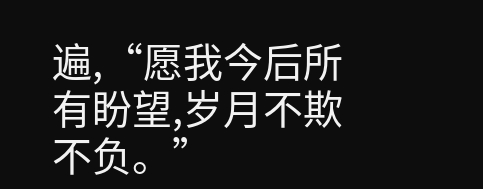遍,“愿我今后所有盼望,岁月不欺不负。”